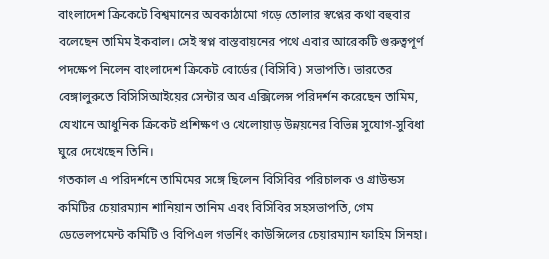বাংলাদেশ ক্রিকেটে বিশ্বমানের অবকাঠামো গড়ে তোলার স্বপ্নের কথা বহুবার বলেছেন তামিম ইকবাল। সেই স্বপ্ন বাস্তবায়নের পথে এবার আরেকটি গুরুত্বপূর্ণ পদক্ষেপ নিলেন বাংলাদেশ ক্রিকেট বোর্ডের (বিসিবি) সভাপতি। ভারতের বেঙ্গালুরুতে বিসিসিআইয়ের সেন্টার অব এক্সিলেন্স পরিদর্শন করেছেন তামিম, যেখানে আধুনিক ক্রিকেট প্রশিক্ষণ ও খেলোয়াড় উন্নয়নের বিভিন্ন সুযোগ-সুবিধা ঘুরে দেখেছেন তিনি।
গতকাল এ পরিদর্শনে তামিমের সঙ্গে ছিলেন বিসিবির পরিচালক ও গ্রাউন্ডস কমিটির চেয়ারম্যান শানিয়ান তানিম এবং বিসিবির সহসভাপতি, গেম ডেভেলপমেন্ট কমিটি ও বিপিএল গভর্নিং কাউন্সিলের চেয়ারম্যান ফাহিম সিনহা।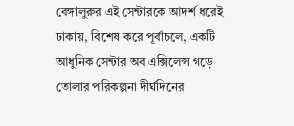বেঙ্গালুরুর এই সেন্টারকে আদর্শ ধরেই ঢাকায়, বিশেষ করে পূর্বাচলে, একটি আধুনিক সেন্টার অব এক্সিলেন্স গড়ে তোলার পরিকল্পনা দীর্ঘদিনের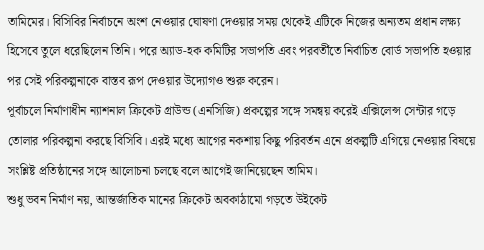তামিমের। বিসিবির নির্বাচনে অংশ নেওয়ার ঘোষণা দেওয়ার সময় থেকেই এটিকে নিজের অন্যতম প্রধান লক্ষ্য হিসেবে তুলে ধরেছিলেন তিনি। পরে অ্যাড-হক কমিটির সভাপতি এবং পরবর্তীতে নির্বাচিত বোর্ড সভাপতি হওয়ার পর সেই পরিকল্পনাকে বাস্তব রূপ দেওয়ার উদ্যোগও শুরু করেন।
পূর্বাচলে নির্মাণাধীন ন্যাশনাল ক্রিকেট গ্রাউন্ড (এনসিজি) প্রকল্পের সঙ্গে সমন্বয় করেই এক্সিলেন্স সেন্টার গড়ে তোলার পরিকল্পনা করছে বিসিবি। এরই মধ্যে আগের নকশায় কিছু পরিবর্তন এনে প্রকল্পটি এগিয়ে নেওয়ার বিষয়ে সংশ্লিষ্ট প্রতিষ্ঠানের সঙ্গে আলোচনা চলছে বলে আগেই জানিয়েছেন তামিম।
শুধু ভবন নির্মাণ নয়, আন্তর্জাতিক মানের ক্রিকেট অবকাঠামো গড়তে উইকেট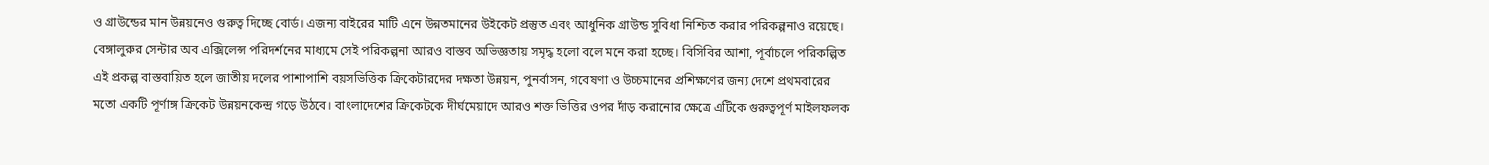ও গ্রাউন্ডের মান উন্নয়নেও গুরুত্ব দিচ্ছে বোর্ড। এজন্য বাইরের মাটি এনে উন্নতমানের উইকেট প্রস্তুত এবং আধুনিক গ্রাউন্ড সুবিধা নিশ্চিত করার পরিকল্পনাও রয়েছে।
বেঙ্গালুরুর সেন্টার অব এক্সিলেন্স পরিদর্শনের মাধ্যমে সেই পরিকল্পনা আরও বাস্তব অভিজ্ঞতায় সমৃদ্ধ হলো বলে মনে করা হচ্ছে। বিসিবির আশা, পূর্বাচলে পরিকল্পিত এই প্রকল্প বাস্তবায়িত হলে জাতীয় দলের পাশাপাশি বয়সভিত্তিক ক্রিকেটারদের দক্ষতা উন্নয়ন, পুনর্বাসন, গবেষণা ও উচ্চমানের প্রশিক্ষণের জন্য দেশে প্রথমবারের মতো একটি পূর্ণাঙ্গ ক্রিকেট উন্নয়নকেন্দ্র গড়ে উঠবে। বাংলাদেশের ক্রিকেটকে দীর্ঘমেয়াদে আরও শক্ত ভিত্তির ওপর দাঁড় করানোর ক্ষেত্রে এটিকে গুরুত্বপূর্ণ মাইলফলক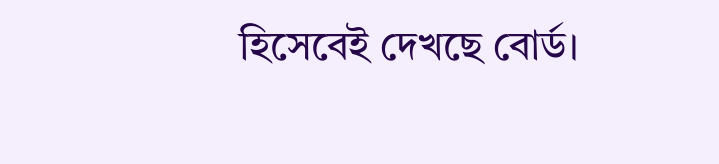হিসেবেই দেখছে বোর্ড।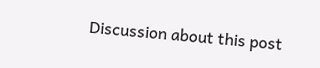Discussion about this post